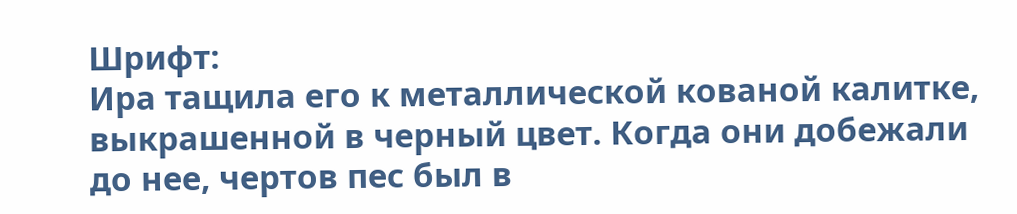Шрифт:
Ира тащила его к металлической кованой калитке, выкрашенной в черный цвет. Когда они добежали до нее, чертов пес был в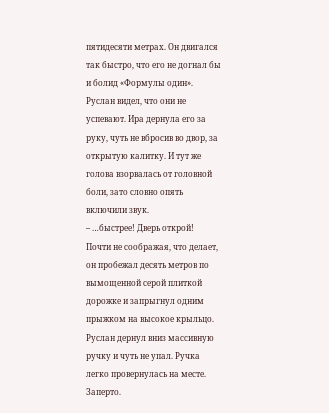пятидесяти метрах. Он двигался так быстро, что его не догнал бы и болид «Формулы один».
Руслан видел, что они не успевают. Ира дернула его за руку, чуть не вбросив во двор, за открытую калитку. И тут же голова взорвалась от головной боли, зато словно опять включили звук.
– …быстрее! Дверь открой!
Почти не соображая, что делает, он пробежал десять метров по вымощенной серой плиткой дорожке и запрыгнул одним прыжком на высокое крыльцо. Руслан дернул вниз массивную ручку и чуть не упал. Ручка легко провернулась на месте. Заперто.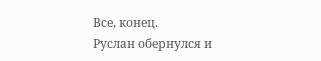Все, конец.
Руслан обернулся и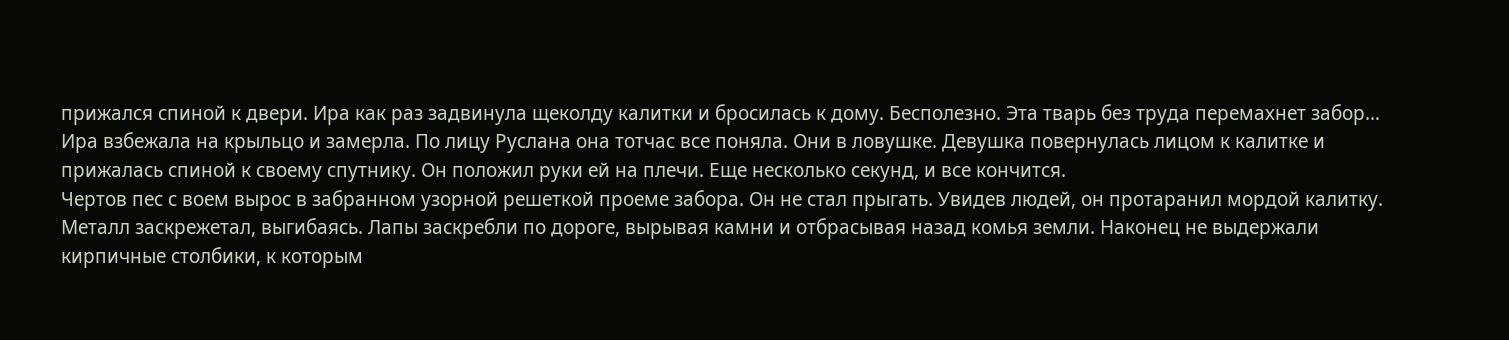прижался спиной к двери. Ира как раз задвинула щеколду калитки и бросилась к дому. Бесполезно. Эта тварь без труда перемахнет забор…
Ира взбежала на крыльцо и замерла. По лицу Руслана она тотчас все поняла. Они в ловушке. Девушка повернулась лицом к калитке и прижалась спиной к своему спутнику. Он положил руки ей на плечи. Еще несколько секунд, и все кончится.
Чертов пес с воем вырос в забранном узорной решеткой проеме забора. Он не стал прыгать. Увидев людей, он протаранил мордой калитку. Металл заскрежетал, выгибаясь. Лапы заскребли по дороге, вырывая камни и отбрасывая назад комья земли. Наконец не выдержали кирпичные столбики, к которым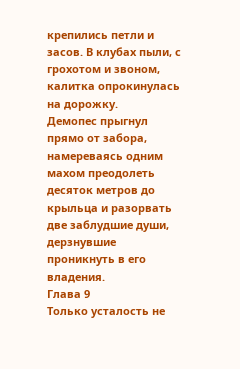крепились петли и засов. В клубах пыли, с грохотом и звоном, калитка опрокинулась на дорожку.
Демопес прыгнул прямо от забора, намереваясь одним махом преодолеть десяток метров до крыльца и разорвать две заблудшие души, дерзнувшие проникнуть в его владения.
Глава 9
Только усталость не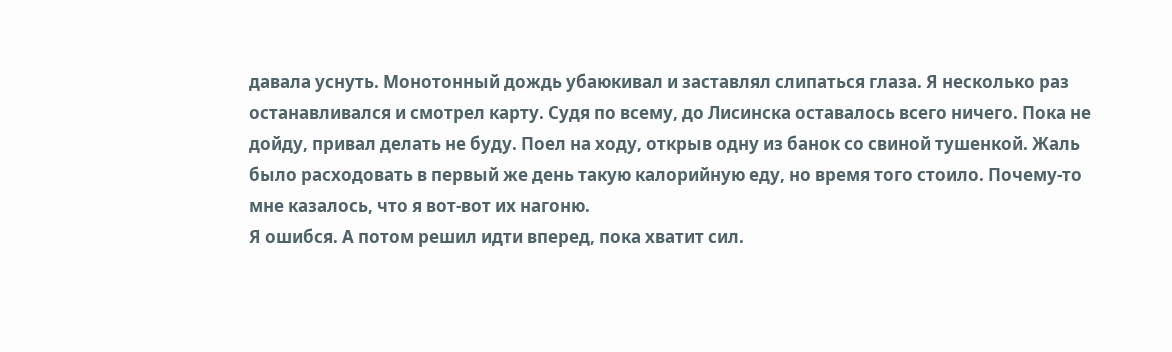давала уснуть. Монотонный дождь убаюкивал и заставлял слипаться глаза. Я несколько раз останавливался и смотрел карту. Судя по всему, до Лисинска оставалось всего ничего. Пока не дойду, привал делать не буду. Поел на ходу, открыв одну из банок со свиной тушенкой. Жаль было расходовать в первый же день такую калорийную еду, но время того стоило. Почему-то мне казалось, что я вот-вот их нагоню.
Я ошибся. А потом решил идти вперед, пока хватит сил.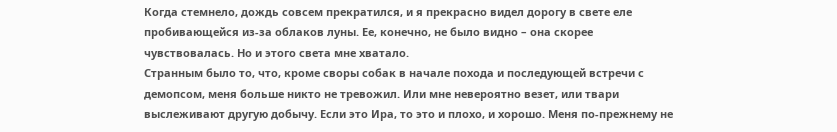Когда стемнело, дождь совсем прекратился, и я прекрасно видел дорогу в свете еле пробивающейся из-за облаков луны. Ее, конечно, не было видно – она скорее чувствовалась. Но и этого света мне хватало.
Странным было то, что, кроме своры собак в начале похода и последующей встречи с демопсом, меня больше никто не тревожил. Или мне невероятно везет, или твари выслеживают другую добычу. Если это Ира, то это и плохо, и хорошо. Меня по-прежнему не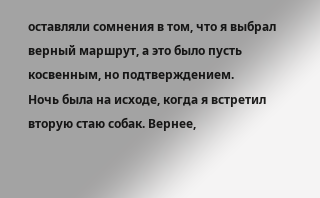оставляли сомнения в том, что я выбрал верный маршрут, а это было пусть косвенным, но подтверждением.
Ночь была на исходе, когда я встретил вторую стаю собак. Вернее,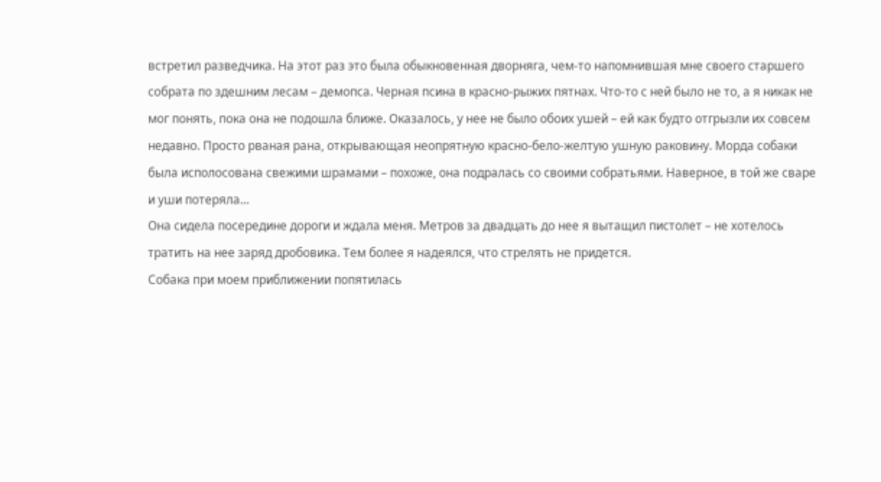встретил разведчика. На этот раз это была обыкновенная дворняга, чем-то напомнившая мне своего старшего собрата по здешним лесам – демопса. Черная псина в красно-рыжих пятнах. Что-то с ней было не то, а я никак не мог понять, пока она не подошла ближе. Оказалось, у нее не было обоих ушей – ей как будто отгрызли их совсем недавно. Просто рваная рана, открывающая неопрятную красно-бело-желтую ушную раковину. Морда собаки была исполосована свежими шрамами – похоже, она подралась со своими собратьями. Наверное, в той же сваре и уши потеряла…
Она сидела посередине дороги и ждала меня. Метров за двадцать до нее я вытащил пистолет – не хотелось тратить на нее заряд дробовика. Тем более я надеялся, что стрелять не придется.
Собака при моем приближении попятилась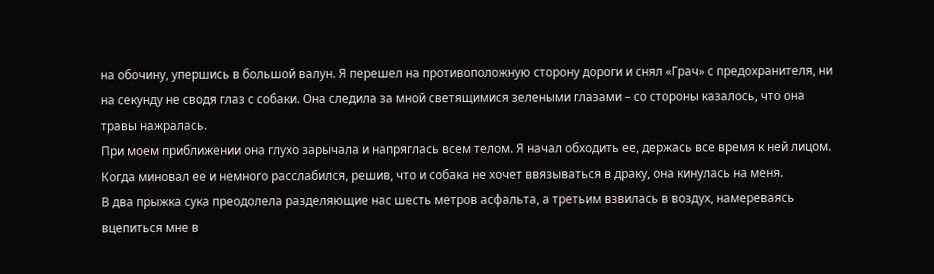на обочину, упершись в большой валун. Я перешел на противоположную сторону дороги и снял «Грач» с предохранителя, ни на секунду не сводя глаз с собаки. Она следила за мной светящимися зелеными глазами – со стороны казалось, что она травы нажралась.
При моем приближении она глухо зарычала и напряглась всем телом. Я начал обходить ее, держась все время к ней лицом. Когда миновал ее и немного расслабился, решив, что и собака не хочет ввязываться в драку, она кинулась на меня.
В два прыжка сука преодолела разделяющие нас шесть метров асфальта, а третьим взвилась в воздух, намереваясь вцепиться мне в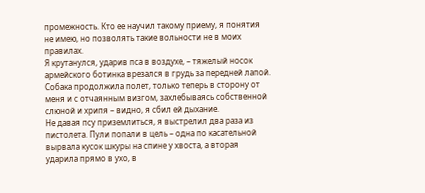промежность. Кто ее научил такому приему, я понятия не имею, но позволять такие вольности не в моих правилах.
Я крутанулся, ударив пса в воздухе, – тяжелый носок армейского ботинка врезался в грудь за передней лапой. Собака продолжила полет, только теперь в сторону от меня и с отчаянным визгом, захлебываясь собственной слюной и хрипя – видно, я сбил ей дыхание.
Не давая псу приземлиться, я выстрелил два раза из пистолета. Пули попали в цель – одна по касательной вырвала кусок шкуры на спине у хвоста, а вторая ударила прямо в ухо, в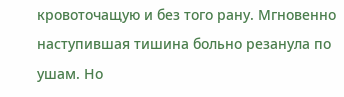кровоточащую и без того рану. Мгновенно наступившая тишина больно резанула по ушам. Но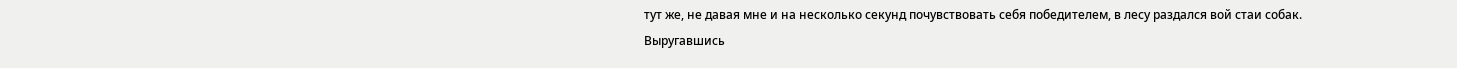тут же, не давая мне и на несколько секунд почувствовать себя победителем, в лесу раздался вой стаи собак.
Выругавшись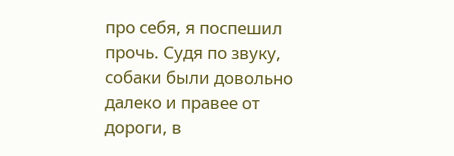про себя, я поспешил прочь. Судя по звуку, собаки были довольно далеко и правее от дороги, в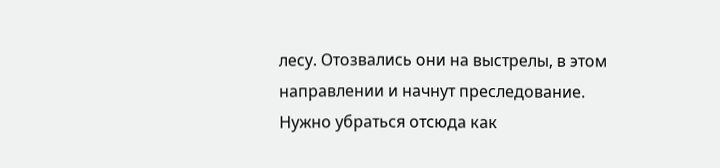лесу. Отозвались они на выстрелы, в этом направлении и начнут преследование. Нужно убраться отсюда как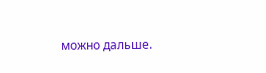можно дальше.